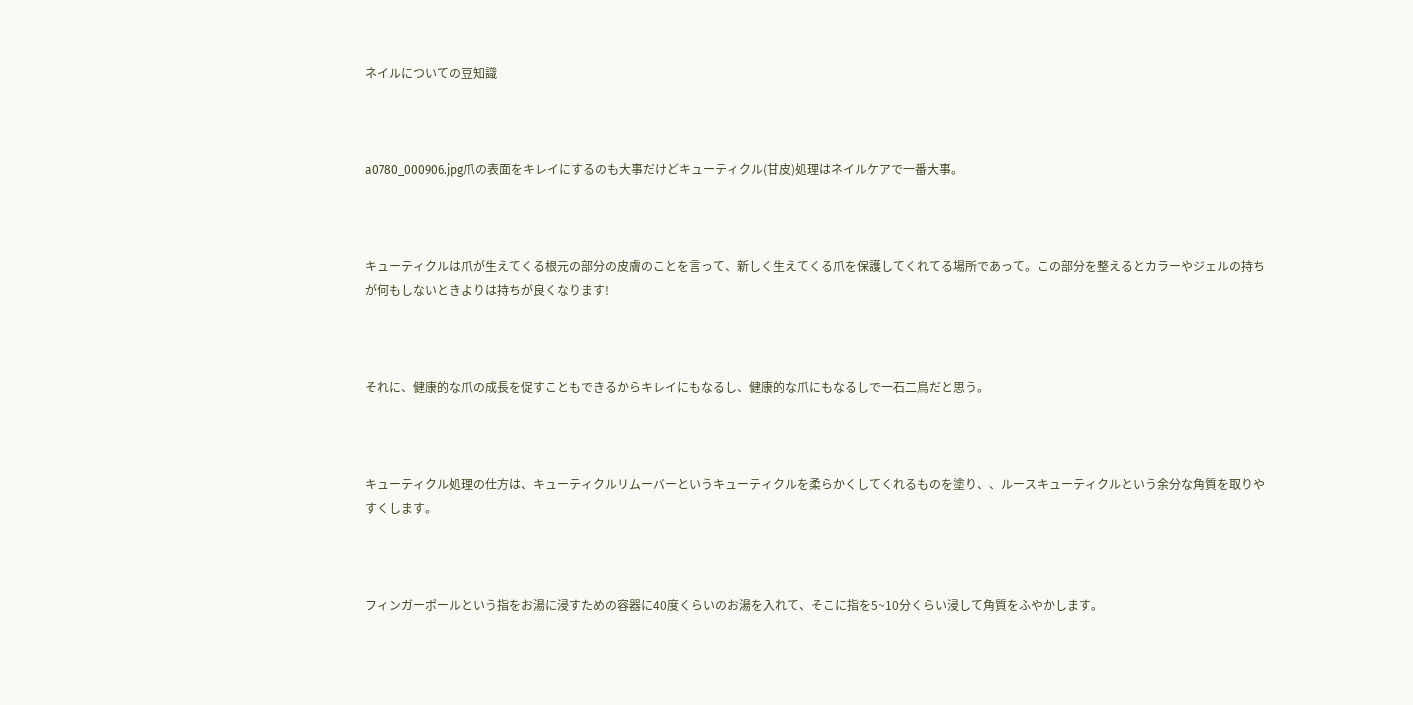ネイルについての豆知識



a0780_000906.jpg爪の表面をキレイにするのも大事だけどキューティクル(甘皮)処理はネイルケアで一番大事。



キューティクルは爪が生えてくる根元の部分の皮膚のことを言って、新しく生えてくる爪を保護してくれてる場所であって。この部分を整えるとカラーやジェルの持ちが何もしないときよりは持ちが良くなります!



それに、健康的な爪の成長を促すこともできるからキレイにもなるし、健康的な爪にもなるしで一石二鳥だと思う。



キューティクル処理の仕方は、キューティクルリムーバーというキューティクルを柔らかくしてくれるものを塗り、、ルースキューティクルという余分な角質を取りやすくします。



フィンガーポールという指をお湯に浸すための容器に40度くらいのお湯を入れて、そこに指を5~10分くらい浸して角質をふやかします。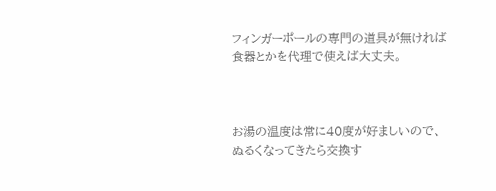フィンガーポールの専門の道具が無ければ食器とかを代理で使えば大丈夫。



お湯の温度は常に40度が好ましいので、ぬるくなってきたら交換す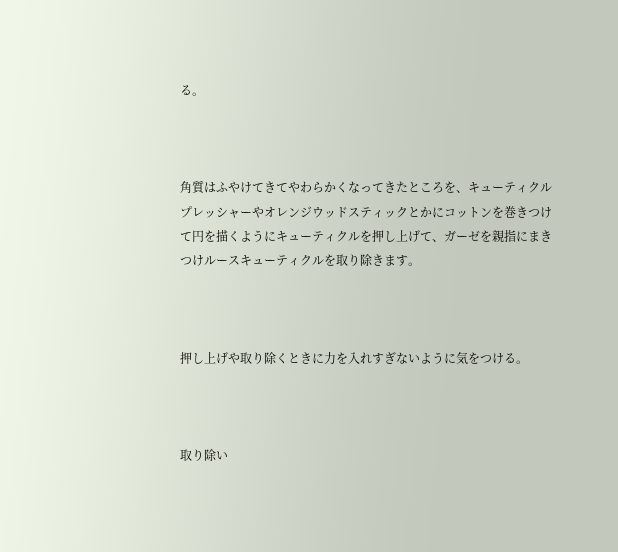る。



角質はふやけてきてやわらかくなってきたところを、キューティクルプレッシャーやオレンジウッドスティックとかにコットンを巻きつけて円を描くようにキューティクルを押し上げて、ガーゼを親指にまきつけルースキューティクルを取り除きます。



押し上げや取り除くときに力を入れすぎないように気をつける。



取り除い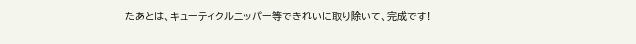たあとは、キューティクルニッパー等できれいに取り除いて、完成です!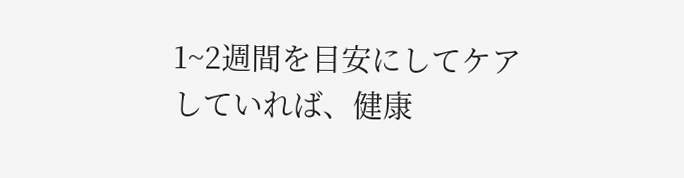1~2週間を目安にしてケアしていれば、健康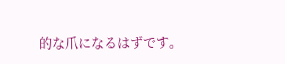的な爪になるはずです。